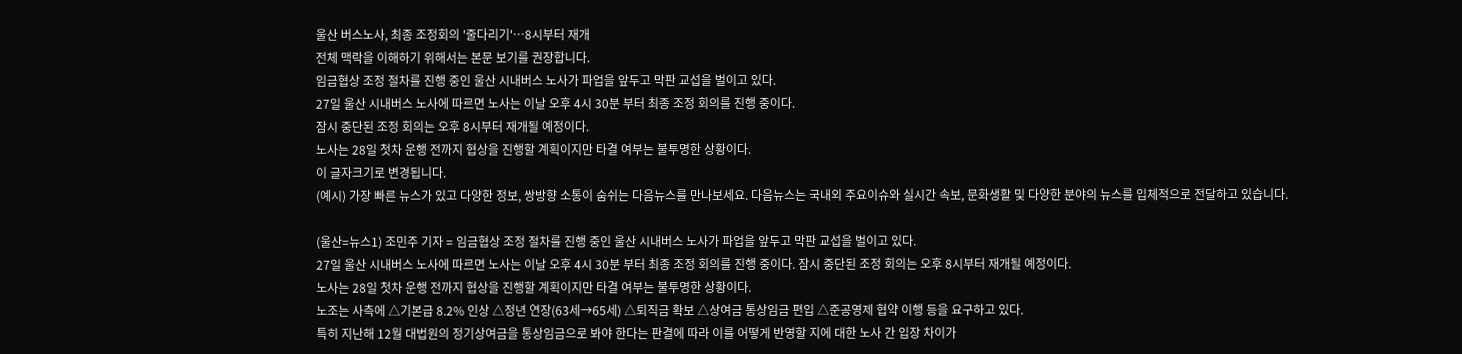울산 버스노사, 최종 조정회의 '줄다리기'…8시부터 재개
전체 맥락을 이해하기 위해서는 본문 보기를 권장합니다.
임금협상 조정 절차를 진행 중인 울산 시내버스 노사가 파업을 앞두고 막판 교섭을 벌이고 있다.
27일 울산 시내버스 노사에 따르면 노사는 이날 오후 4시 30분 부터 최종 조정 회의를 진행 중이다.
잠시 중단된 조정 회의는 오후 8시부터 재개될 예정이다.
노사는 28일 첫차 운행 전까지 협상을 진행할 계획이지만 타결 여부는 불투명한 상황이다.
이 글자크기로 변경됩니다.
(예시) 가장 빠른 뉴스가 있고 다양한 정보, 쌍방향 소통이 숨쉬는 다음뉴스를 만나보세요. 다음뉴스는 국내외 주요이슈와 실시간 속보, 문화생활 및 다양한 분야의 뉴스를 입체적으로 전달하고 있습니다.

(울산=뉴스1) 조민주 기자 = 임금협상 조정 절차를 진행 중인 울산 시내버스 노사가 파업을 앞두고 막판 교섭을 벌이고 있다.
27일 울산 시내버스 노사에 따르면 노사는 이날 오후 4시 30분 부터 최종 조정 회의를 진행 중이다. 잠시 중단된 조정 회의는 오후 8시부터 재개될 예정이다.
노사는 28일 첫차 운행 전까지 협상을 진행할 계획이지만 타결 여부는 불투명한 상황이다.
노조는 사측에 △기본급 8.2% 인상 △정년 연장(63세→65세) △퇴직금 확보 △상여금 통상임금 편입 △준공영제 협약 이행 등을 요구하고 있다.
특히 지난해 12월 대법원의 정기상여금을 통상임금으로 봐야 한다는 판결에 따라 이를 어떻게 반영할 지에 대한 노사 간 입장 차이가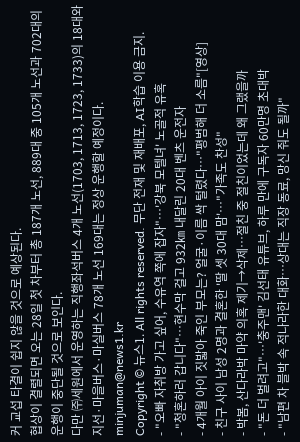커 교섭 타결이 쉽지 않을 것으로 예상된다.
협상이 결렬되면 오는 28일 첫 차부터 총 187개 노선, 889대 중 105개 노선과 702대의 운행이 중단될 것으로 보인다.
다만 ㈜세원에서 운영하는 직행좌석버스 4개 노선(1703, 1713, 1723, 1733)의 18대와 지선·마을버스·마실버스 78개 노선 169대는 정상 운행할 예정이다.
minjuman@news1.kr
Copyright © 뉴스1. All rights reserved. 무단 전재 및 재배포, AI학습 이용 금지.
- "오빠 자취방 가고 싶어, 수유역 쪽에 잡자"…'강북 모텔녀' 노골적 유혹
- "청혼하러 갑니다"…현수막 걸고 932㎞ 내달린 20대 벤츠 운전자
- 4개월 아이 짓밟아 죽인 부모는? 얼굴·이름 싹 털렸다…"평범해 더 소름"[영상]
- 친구 사이 남성 2명과 결혼한 '딸 셋 30대 맘'…"가족도 찬성"
- 박봄, 산다라박 마약 의혹 제기→삭제…절친 중 절친이었는데 왜 그랬을까
- "돈 더 벌려고"…'충주맨' 김선태 유튜브, 하루 만에 구독자 60만명 초대박
- "남편 차 블박 속 적나라한 대화…상대는 직장 동료, 망신 줘도 될까"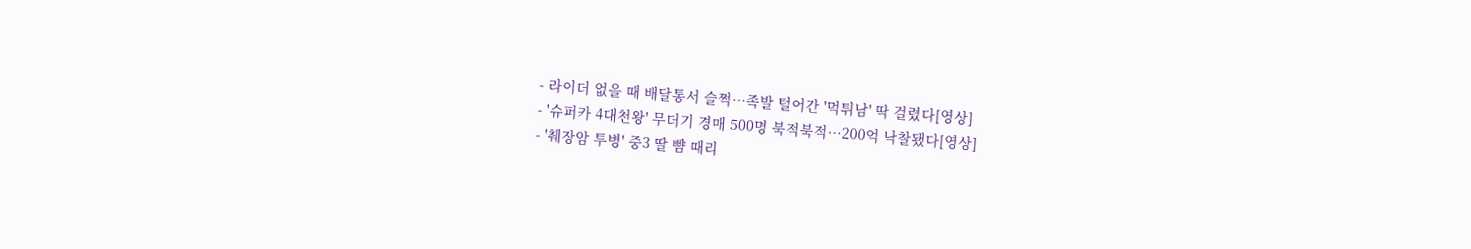- 라이더 없을 때 배달통서 슬쩍…족발 털어간 '먹튀남' 딱 걸렸다[영상]
- '슈퍼카 4대천왕' 무더기 경매 500명 북적북적…200억 낙찰됐다[영상]
- '췌장암 투병' 중3 딸 뺨 때리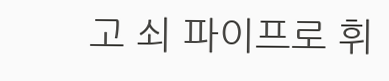고 쇠 파이프로 휘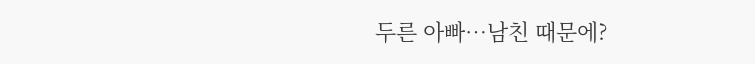두른 아빠…남친 때문에?